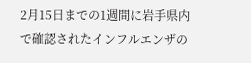2月15日までの1週間に岩手県内で確認されたインフルエンザの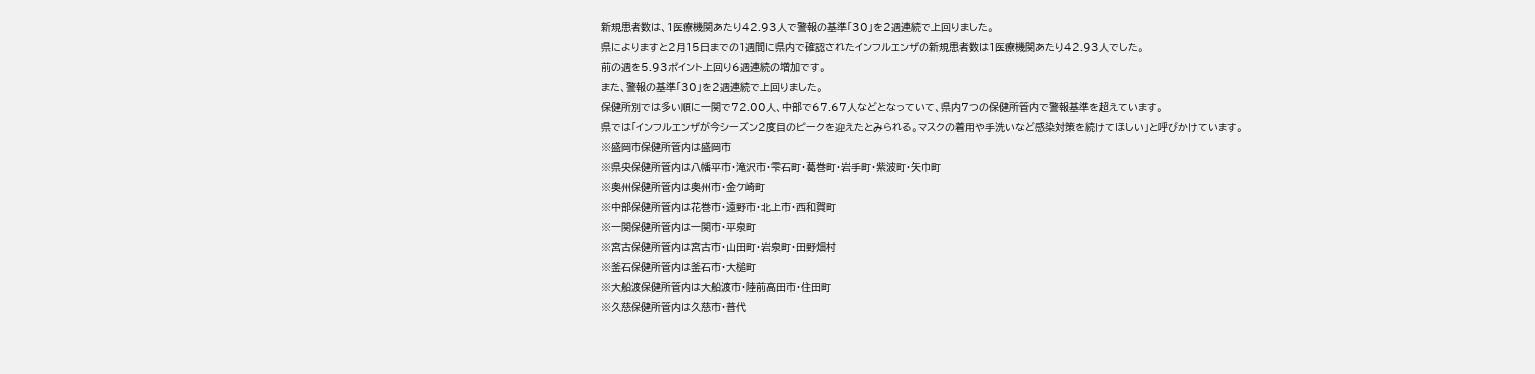新規患者数は、1医療機関あたり42.93人で警報の基準「30」を2週連続で上回りました。
県によりますと2月15日までの1週間に県内で確認されたインフルエンザの新規患者数は1医療機関あたり42.93人でした。
前の週を5.93ポイント上回り6週連続の増加です。
また、警報の基準「30」を2週連続で上回りました。
保健所別では多い順に一関で72.00人、中部で67.67人などとなっていて、県内7つの保健所管内で警報基準を超えています。
県では「インフルエンザが今シーズン2度目のピークを迎えたとみられる。マスクの着用や手洗いなど感染対策を続けてほしい」と呼びかけています。
※盛岡市保健所管内は盛岡市
※県央保健所管内は八幡平市・滝沢市・雫石町・葛巻町・岩手町・紫波町・矢巾町
※奥州保健所管内は奥州市・金ケ崎町
※中部保健所管内は花巻市・遠野市・北上市・西和賀町
※一関保健所管内は一関市・平泉町
※宮古保健所管内は宮古市・山田町・岩泉町・田野畑村
※釜石保健所管内は釜石市・大槌町
※大船渡保健所管内は大船渡市・陸前高田市・住田町
※久慈保健所管内は久慈市・普代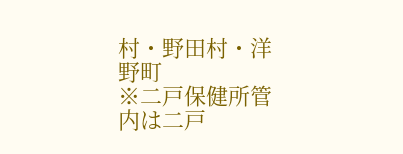村・野田村・洋野町
※二戸保健所管内は二戸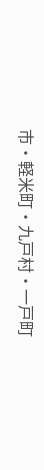市・軽米町・九戸村・一戸町